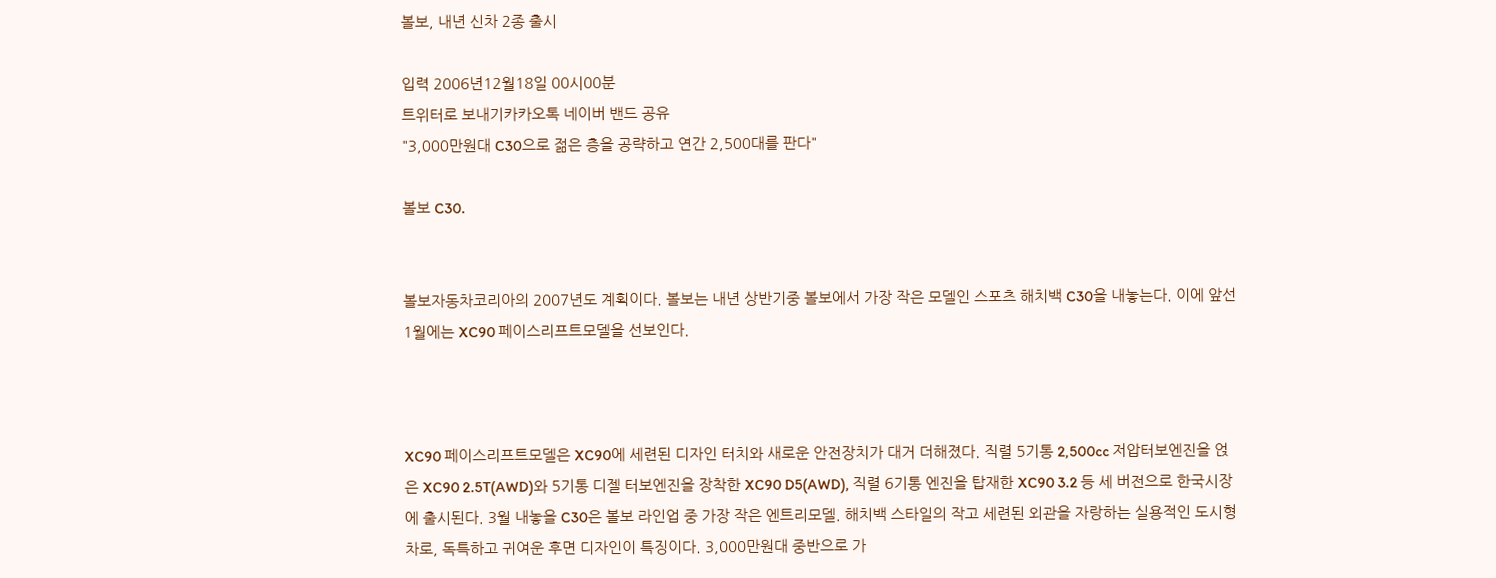볼보, 내년 신차 2종 출시

입력 2006년12월18일 00시00분
트위터로 보내기카카오톡 네이버 밴드 공유
"3,000만원대 C30으로 젊은 층을 공략하고 연간 2,500대를 판다"

볼보 C30.


볼보자동차코리아의 2007년도 계획이다. 볼보는 내년 상반기중 볼보에서 가장 작은 모델인 스포츠 해치백 C30을 내놓는다. 이에 앞선 1월에는 XC90 페이스리프트모델을 선보인다.



XC90 페이스리프트모델은 XC90에 세련된 디자인 터치와 새로운 안전장치가 대거 더해졌다. 직렬 5기통 2,500cc 저압터보엔진을 얹은 XC90 2.5T(AWD)와 5기통 디젤 터보엔진을 장착한 XC90 D5(AWD), 직렬 6기통 엔진을 탑재한 XC90 3.2 등 세 버전으로 한국시장에 출시된다. 3월 내놓을 C30은 볼보 라인업 중 가장 작은 엔트리모델. 해치백 스타일의 작고 세련된 외관을 자랑하는 실용적인 도시형 차로, 독특하고 귀여운 후면 디자인이 특징이다. 3,000만원대 중반으로 가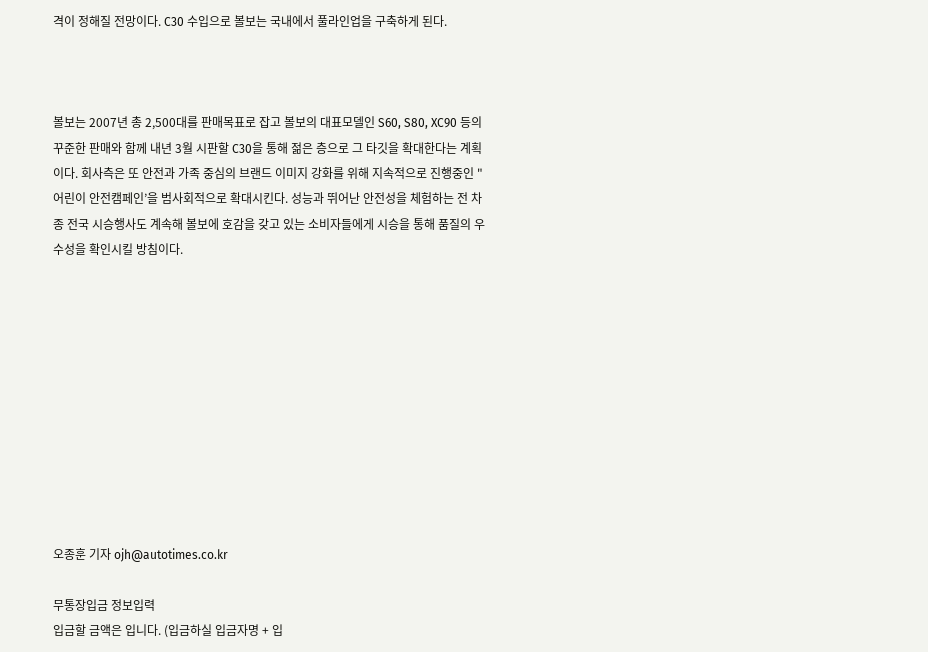격이 정해질 전망이다. C30 수입으로 볼보는 국내에서 풀라인업을 구축하게 된다.



볼보는 2007년 총 2,500대를 판매목표로 잡고 볼보의 대표모델인 S60, S80, XC90 등의 꾸준한 판매와 함께 내년 3월 시판할 C30을 통해 젊은 층으로 그 타깃을 확대한다는 계획이다. 회사측은 또 안전과 가족 중심의 브랜드 이미지 강화를 위해 지속적으로 진행중인 "어린이 안전캠페인’을 범사회적으로 확대시킨다. 성능과 뛰어난 안전성을 체험하는 전 차종 전국 시승행사도 계속해 볼보에 호감을 갖고 있는 소비자들에게 시승을 통해 품질의 우수성을 확인시킬 방침이다.











오종훈 기자 ojh@autotimes.co.kr

무통장입금 정보입력
입금할 금액은 입니다. (입금하실 입금자명 + 입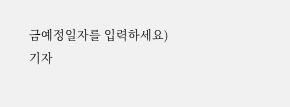금예정일자를 입력하세요)
기자